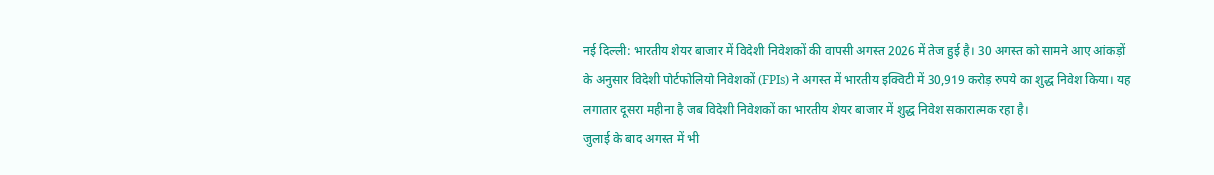नई दिल्ली: भारतीय शेयर बाजार में विदेशी निवेशकों की वापसी अगस्त 2026 में तेज हुई है। 30 अगस्त को सामने आए आंकड़ों के अनुसार विदेशी पोर्टफोलियो निवेशकों (FPIs) ने अगस्त में भारतीय इक्विटी में 30,919 करोड़ रुपये का शुद्ध निवेश किया। यह लगातार दूसरा महीना है जब विदेशी निवेशकों का भारतीय शेयर बाजार में शुद्ध निवेश सकारात्मक रहा है।
जुलाई के बाद अगस्त में भी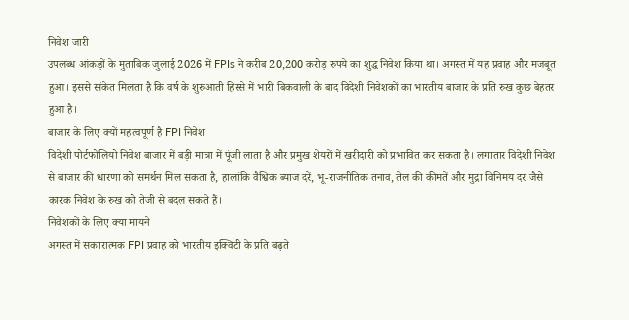निवेश जारी
उपलब्ध आंकड़ों के मुताबिक जुलाई 2026 में FPIs ने करीब 20,200 करोड़ रुपये का शुद्ध निवेश किया था। अगस्त में यह प्रवाह और मजबूत हुआ। इससे संकेत मिलता है कि वर्ष के शुरुआती हिस्से में भारी बिकवाली के बाद विदेशी निवेशकों का भारतीय बाजार के प्रति रुख कुछ बेहतर हुआ है।
बाजार के लिए क्यों महत्वपूर्ण है FPI निवेश
विदेशी पोर्टफोलियो निवेश बाजार में बड़ी मात्रा में पूंजी लाता है और प्रमुख शेयरों में खरीदारी को प्रभावित कर सकता है। लगातार विदेशी निवेश से बाजार की धारणा को समर्थन मिल सकता है, हालांकि वैश्विक ब्याज दरें, भू-राजनीतिक तनाव, तेल की कीमतें और मुद्रा विनिमय दर जैसे कारक निवेश के रुख को तेजी से बदल सकते हैं।
निवेशकों के लिए क्या मायने
अगस्त में सकारात्मक FPI प्रवाह को भारतीय इक्विटी के प्रति बढ़ते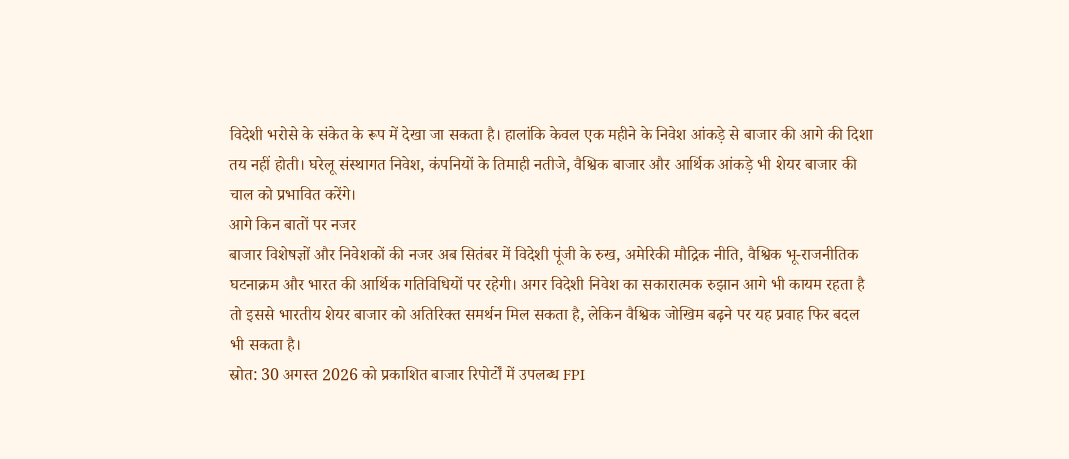विदेशी भरोसे के संकेत के रूप में देखा जा सकता है। हालांकि केवल एक महीने के निवेश आंकड़े से बाजार की आगे की दिशा तय नहीं होती। घरेलू संस्थागत निवेश, कंपनियों के तिमाही नतीजे, वैश्विक बाजार और आर्थिक आंकड़े भी शेयर बाजार की चाल को प्रभावित करेंगे।
आगे किन बातों पर नजर
बाजार विशेषज्ञों और निवेशकों की नजर अब सितंबर में विदेशी पूंजी के रुख, अमेरिकी मौद्रिक नीति, वैश्विक भू-राजनीतिक घटनाक्रम और भारत की आर्थिक गतिविधियों पर रहेगी। अगर विदेशी निवेश का सकारात्मक रुझान आगे भी कायम रहता है तो इससे भारतीय शेयर बाजार को अतिरिक्त समर्थन मिल सकता है, लेकिन वैश्विक जोखिम बढ़ने पर यह प्रवाह फिर बदल भी सकता है।
स्रोत: 30 अगस्त 2026 को प्रकाशित बाजार रिपोर्टों में उपलब्ध FPI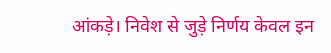आंकड़े। निवेश से जुड़े निर्णय केवल इन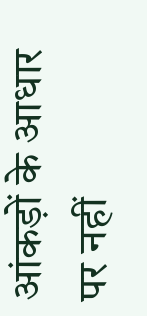आंकड़ों के आधार पर नहीं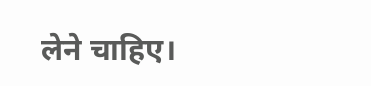लेने चाहिए।